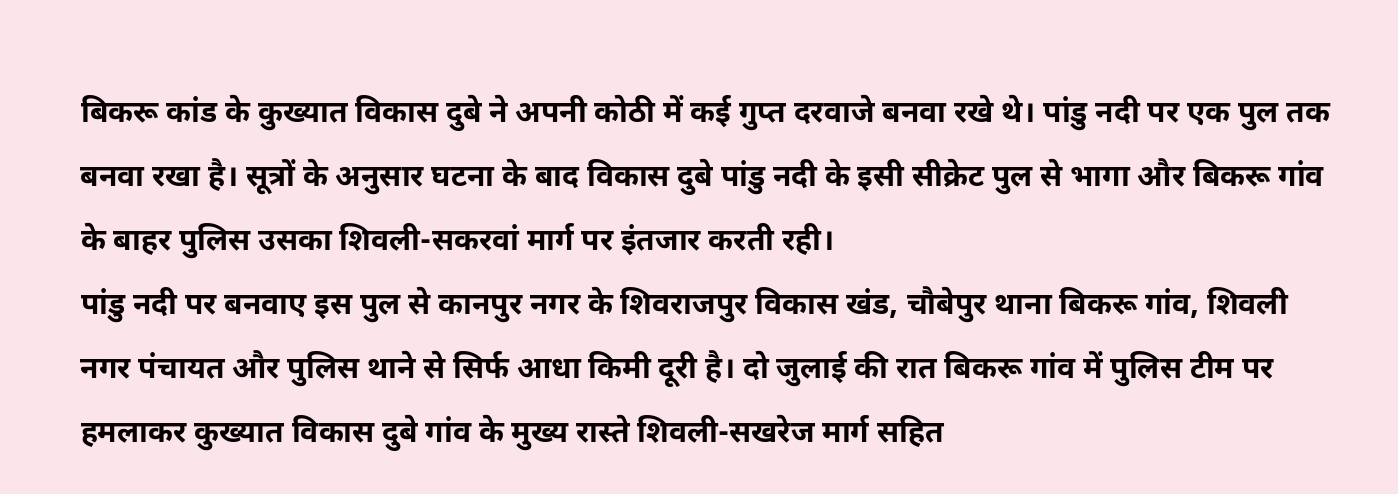बिकरू कांड के कुख्यात विकास दुबे ने अपनी कोठी में कई गुप्त दरवाजे बनवा रखे थे। पांडु नदी पर एक पुल तक बनवा रखा है। सूत्रों के अनुसार घटना के बाद विकास दुबे पांडु नदी के इसी सीक्रेट पुल से भागा और बिकरू गांव के बाहर पुलिस उसका शिवली-सकरवां मार्ग पर इंतजार करती रही।
पांडु नदी पर बनवाए इस पुल से कानपुर नगर के शिवराजपुर विकास खंड, चौबेपुर थाना बिकरू गांव, शिवली नगर पंचायत और पुलिस थाने से सिर्फ आधा किमी दूरी है। दो जुलाई की रात बिकरू गांव में पुलिस टीम पर हमलाकर कुख्यात विकास दुबे गांव के मुख्य रास्ते शिवली-सखरेज मार्ग सहित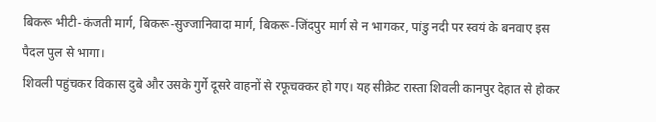बिकरू भीटी-कंजती मार्ग, बिकरू-सुज्जानिवादा मार्ग, बिकरू-जिंदपुर मार्ग से न भागकर, पांडु नदी पर स्वयं के बनवाए इस पैदल पुल से भागा।
शिवली पहुंचकर विकास दुबे और उसके गुर्गे दूसरे वाहनों से रफूचक्कर हो गए। यह सीक्रेट रास्ता शिवली कानपुर देहात से होकर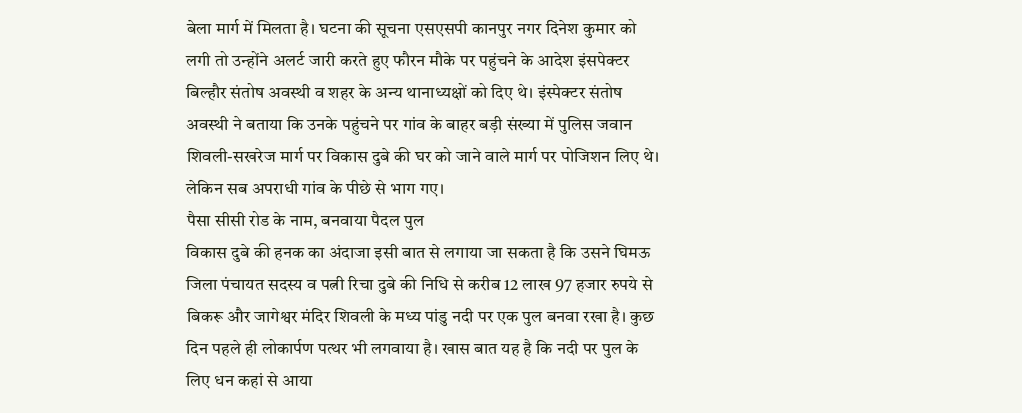बेला मार्ग में मिलता है। घटना की सूचना एसएसपी कानपुर नगर दिनेश कुमार को लगी तो उन्होंने अलर्ट जारी करते हुए फौरन मौके पर पहुंचने के आदेश इंसपेक्टर बिल्हौर संतोष अवस्थी व शहर के अन्य थानाध्यक्षों को दिए थे। इंस्पेक्टर संतोष अवस्थी ने बताया कि उनके पहुंचने पर गांव के बाहर बड़ी संख्या में पुलिस जवान शिवली-सखरेज मार्ग पर विकास दुबे की घर को जाने वाले मार्ग पर पोजिशन लिए थे। लेकिन सब अपराधी गांव के पीछे से भाग गए।
पैसा सीसी रोड के नाम, बनवाया पैदल पुल
विकास दुबे की हनक का अंदाजा इसी बात से लगाया जा सकता है कि उसने घिमऊ जिला पंचायत सदस्य व पत्नी रिचा दुबे की निधि से करीब 12 लाख 97 हजार रुपये से बिकरू और जागेश्वर मंदिर शिवली के मध्य पांडु नदी पर एक पुल बनवा रखा है। कुछ दिन पहले ही लोकार्पण पत्थर भी लगवाया है। खास बात यह है कि नदी पर पुल के लिए धन कहां से आया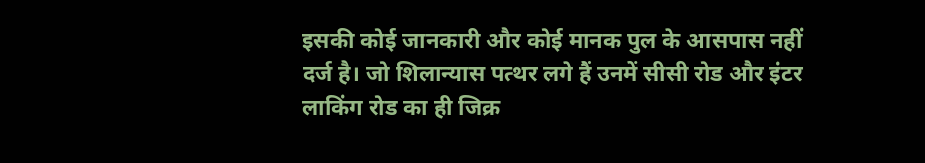इसकी कोई जानकारी और कोई मानक पुल के आसपास नहीं दर्ज है। जो शिलान्यास पत्थर लगे हैं उनमें सीसी रोड और इंटर लाकिंग रोड का ही जिक्र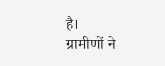है।
ग्रामीणों ने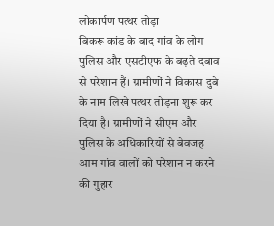लोकार्पण पत्थर तोड़ा
बिकरू कांड के बाद गांव के लोग पुलिस और एसटीएफ के बढ़ते दबाव से परेशान हैं। ग्रामीणों ने विकास दुबे के नाम लिखे पत्थर तोड़ना शुरू कर दिया है। ग्रामीणों ने सीएम और पुलिस के अधिकारियों से बेवजह आम गांव वालों को परेशान न करने की गुहार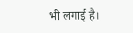भी लगाई है।